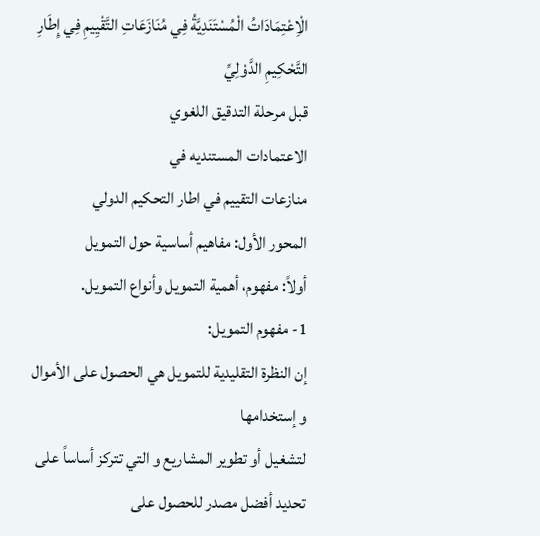الْاِعْتِمَادَاتُ الْمُسْتَنَدِيَّةُ فِي مُنَازَعَاتِ التَّقْيِيمِ فِي إِطَارِ التَّحْكِيمِ الدَّوْلِيِّ
قبل مرحلة التدقيق اللغوي
الاعتمادات المستنديه في
منازعات التقييم في اطار التحكيم الدولي
المحور الأول: مفاهيم أساسية حول التمويل
أولاً: مفهوم، أهمية التمويل وأنواع التمويل.
1- مفهوم التمويل:
إن النظرة التقليدية للتمويل هي الحصول على الأموال و إستخدامها
لتشغيل أو تطوير المشاريع و التي تتركز أساساً على تحديد أفضل مصدر للحصول على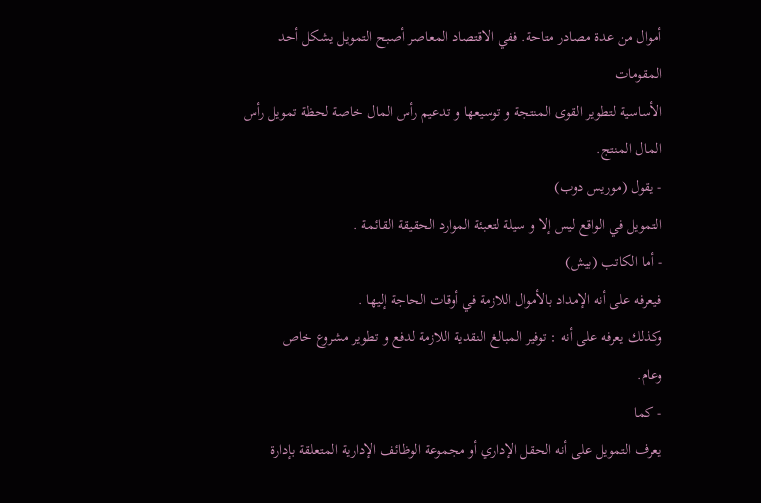أموال من عدة مصادر متاحة. ففي الاقتصاد المعاصر أصبح التمويل يشكل أحد المقومات
الأساسية لتطوير القوى المنتجة و توسيعها و تدعيم رأس المال خاصة لحظة تمويل رأس
المال المنتج.
- يقول (موريس دوب)
التمويل في الواقع ليس إلا و سيلة لتعبئة الموارد الحقيقة القائمة .
- أما الكاتب (بيش)
فيعرفه على أنه الإمداد بالأموال اللازمة في أوقات الحاجة إليها .
وكذلك يعرفه على أنه : توفير المبالغ النقدية اللازمة لدفع و تطوير مشروع خاص
وعام.
- كما
يعرف التمويل على أنه الحقل الإداري أو مجموعة الوظائف الإدارية المتعلقة بإدارة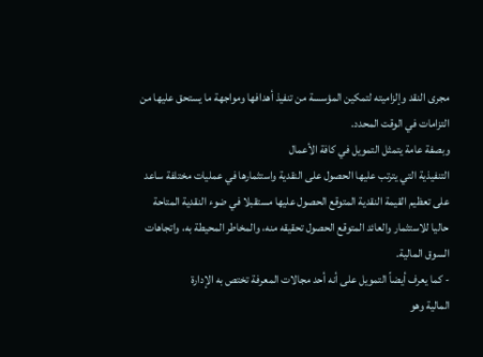مجرى النقد وإلزاميته لتمكين المؤسسة من تنفيذ أهدافها ومواجهة ما يستحق عليها من
التزامات في الوقت المحدد.
وبصفة عامة يتمثل التمويل في كافة الأعمال
التنفيذية التي يترتب عليها الحصول على النقدية واستثمارها في عمليات مختلفة ساعد
على تعظيم القيمة النقدية المتوقع الحصول عليها مستقبلا في ضوء النقدية المتاحة
حاليا للاستثمار والعائد المتوقع الحصول تحقيقه منه، والمخاطر المحيطة به، واتجاهات
السوق المالية.
- كما يعرف أيضاً التمويل على أنه أحد مجالات المعرفة تختص به الإدارة
المالية وهو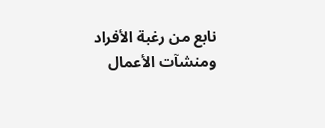نابع من رغبة الأفراد ومنشآت الأعمال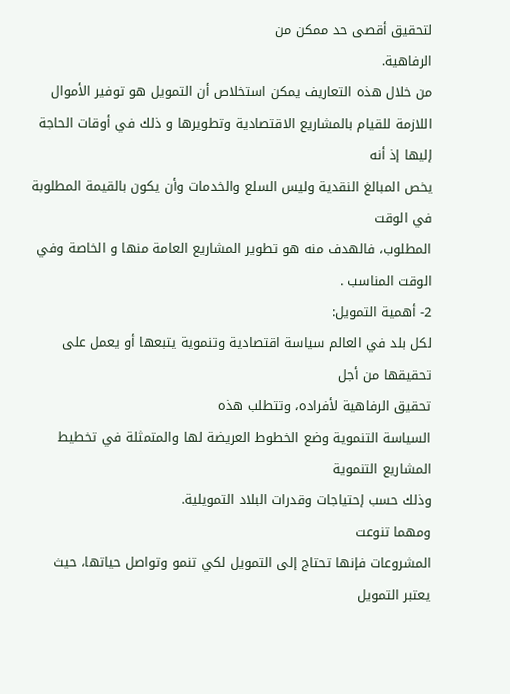لتحقيق أقصى حد ممكن من
الرفاهية.
من خلال هذه التعاريف يمكن استخلاص أن التمويل هو توفير الأموال
اللازمة للقيام بالمشاريع الاقتصادية وتطويرها و ذلك في أوقات الحاجة إليها إذ أنه
يخص المبالغ النقدية وليس السلع والخدمات وأن يكون بالقيمة المطلوبة في الوقت
المطلوب، فالهدف منه هو تطوير المشاريع العامة منها و الخاصة وفي الوقت المناسب .
2- أهمية التمويل:
لكل بلد في العالم سياسة اقتصادية وتنموية يتبعها أو يعمل على تحقيقها من أجل
تحقيق الرفاهية لأفراده، وتتطلب هذه
السياسة التنموية وضع الخطوط العريضة لها والمتمثلة في تخطيط المشاريع التنموية
وذلك حسب إحتياجات وقدرات البلاد التمويلية.
ومهما تنوعت
المشروعات فإنها تحتاج إلى التمويل لكي تنمو وتواصل حياتها، حيث يعتبر التمويل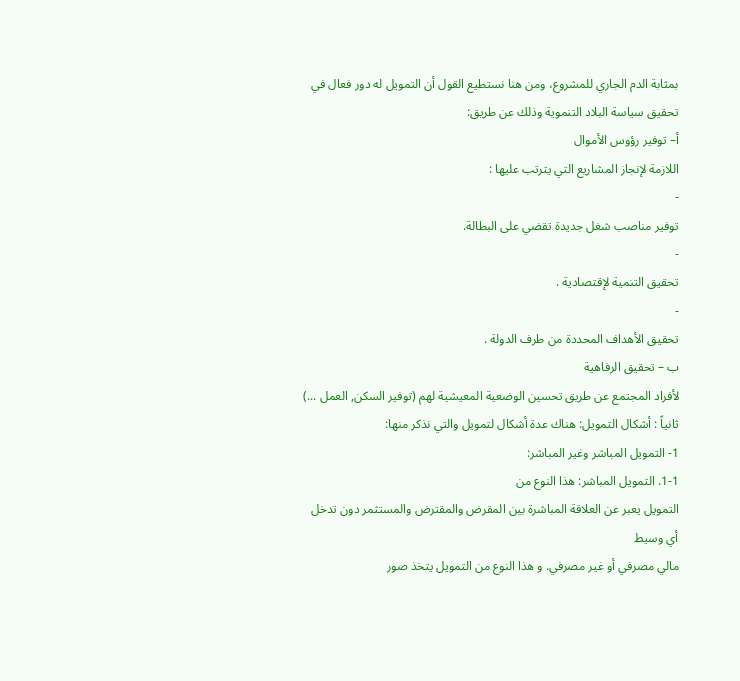بمثابة الدم الجاري للمشروع، ومن هنا نستطيع القول أن التمويل له دور فعال في
تحقيق سياسة البلاد التنموية وذلك عن طريق:
أ– توفير رؤوس الأموال
اللازمة لإنجاز المشاريع التي يترتب عليها :
-
توفير مناصب شغل جديدة تقضي على البطالة.
-
تحقيق التنمية لإقتصادية .
-
تحقيق الأهداف المحددة من طرف الدولة .
ب – تحقيق الرفاهية
لأفراد المجتمع عن طريق تحسين الوضعية المعيشية لهم (توفير السكن, العمل ...)
ثانياً : أشكال التمويل: هناك عدة أشكال لتمويل والتي نذكر منها:
1- التمويل المباشر وغير المباشر:
1-1. التمويل المباشر: هذا النوع من
التمويل يعبر عن العلاقة المباشرة بين المقرض والمقترض والمستثمر دون تدخل أي وسيط
مالي مصرفي أو غير مصرفي. و هذا النوع من التمويل يتخذ صور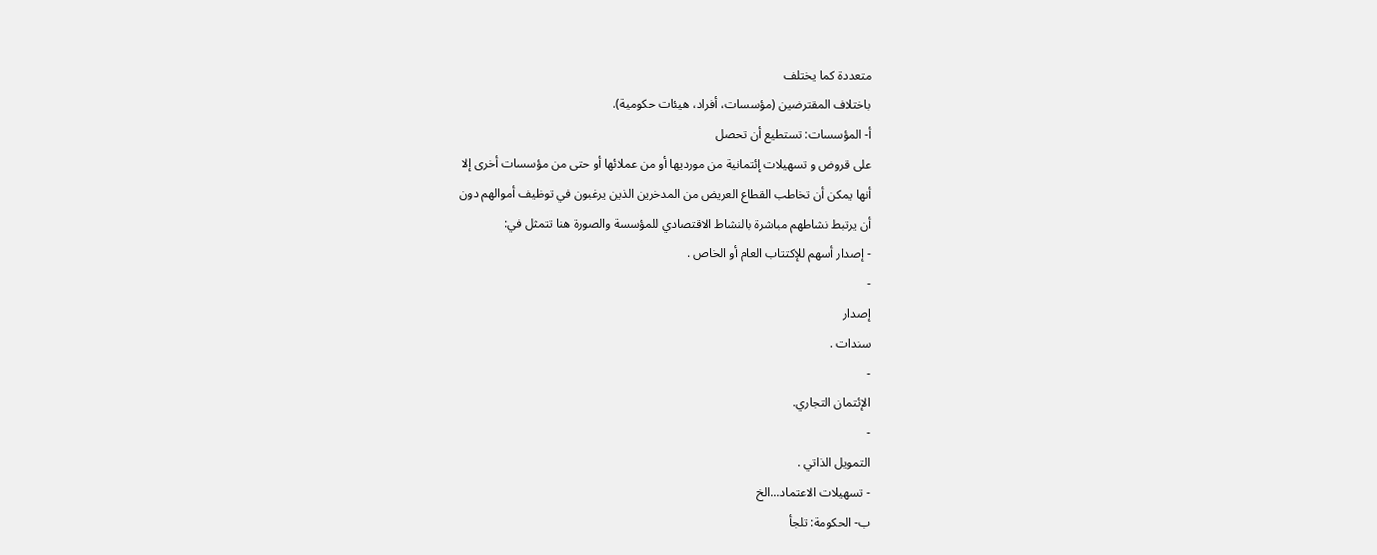متعددة كما يختلف
باختلاف المقترضين (مؤسسات، أفراد، هيئات حكومية).
أ- المؤسسات: تستطيع أن تحصل
على قروض و تسهيلات إئتمانية من مورديها أو من عملائها أو حتى من مؤسسات أخرى إلا
أنها يمكن أن تخاطب القطاع العريض من المدخرين الذين يرغبون في توظيف أموالهم دون
أن يرتبط نشاطهم مباشرة بالنشاط الاقتصادي للمؤسسة والصورة هنا تتمثل في:
- إصدار أسهم للإكتتاب العام أو الخاص .
-
إصدار
سندات .
-
الإئتمان التجاري.
-
التمويل الذاتي .
- تسهيلات الاعتماد...الخ
ب- الحكومة: تلجأ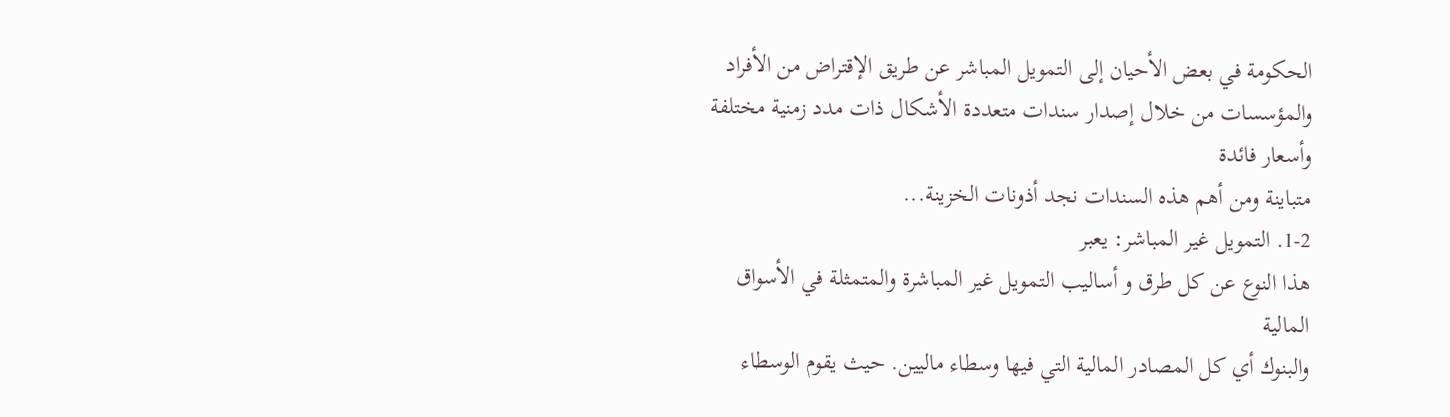الحكومة في بعض الأحيان إلى التمويل المباشر عن طريق الإقتراض من الأفراد
والمؤسسات من خلال إصدار سندات متعددة الأشكال ذات مدد زمنية مختلفة وأسعار فائدة
متباينة ومن أهم هذه السندات نجد أذونات الخزينة...
1-2. التمويل غير المباشر: يعبر
هذا النوع عن كل طرق و أساليب التمويل غير المباشرة والمتمثلة في الأسواق المالية
والبنوك أي كل المصادر المالية التي فيها وسطاء ماليين. حيث يقوم الوسطاء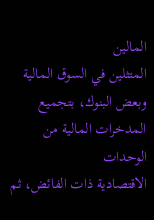المالين
المتثلين في السوق المالية وبعض البنوك، بتجميع المدخرات المالية من الوحدات
الاقتصادية ذات الفائض، ثم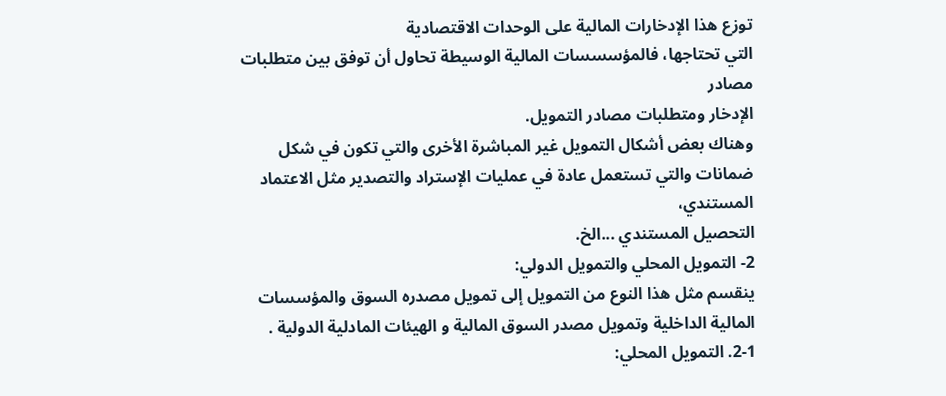توزع هذا الإدخارات المالية على الوحدات الاقتصادية
التي تحتاجها، فالمؤسسسات المالية الوسيطة تحاول أن توفق بين متطلبات مصادر
الإدخار ومتطلبات مصادر التمويل.
وهناك بعض أشكال التمويل غير المباشرة الأخرى والتي تكون في شكل
ضمانات والتي تستعمل عادة في عمليات الإستراد والتصدير مثل الاعتماد المستندي،
التحصيل المستندي ...الخ.
2- التمويل المحلي والتمويل الدولي:
ينقسم مثل هذا النوع من التمويل إلى تمويل مصدره السوق والمؤسسات
المالية الداخلية وتمويل مصدر السوق المالية و الهيئات المادلية الدولية .
2-1. التمويل المحلي: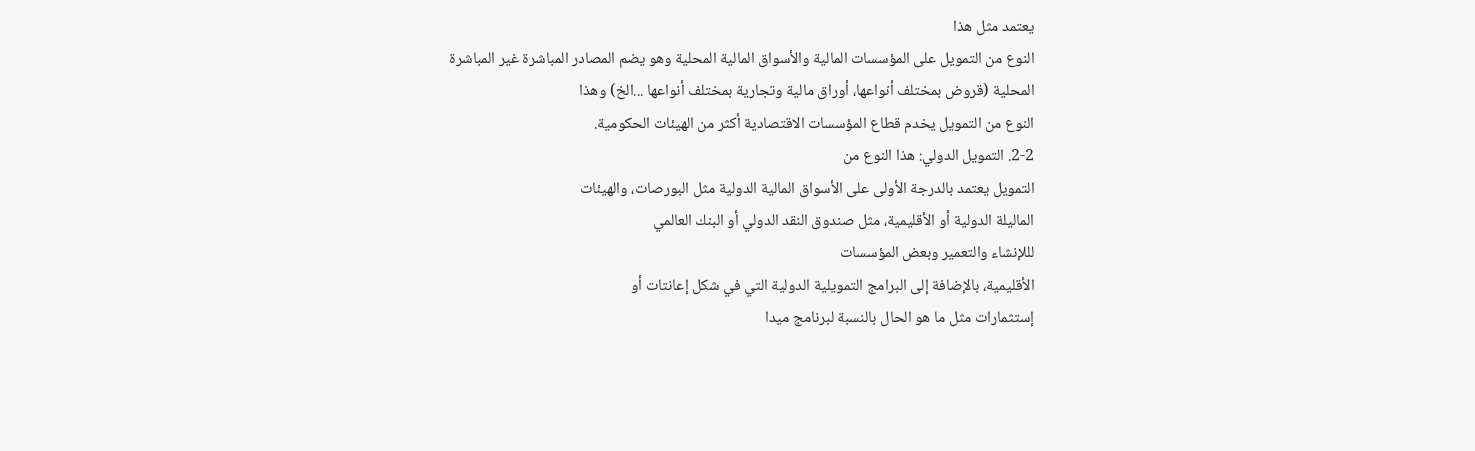يعتمد مثل هذا
النوع من التمويل على المؤسسات المالية والأسواق المالية المحلية وهو يضم المصادر المباشرة غير المباشرة
المحلية (قروض بمختلف أنواعها، أوراق مالية وتجارية بمختلف أنواعها ...الخ) وهذا
النوع من التمويل يخدم قطاع المؤسسات الاقتصادية أكثر من الهيئات الحكومية.
2-2. التمويل الدولي: هذا النوع من
التمويل يعتمد بالدرجة الأولى على الأسواق المالية الدولية مثل البورصات، والهيئات
الماليلة الدولية أو الأقليمية، مثل صندوق النقد الدولي أو البنك العالمي
لللإنشاء والتعمير وبعض المؤسسات
الأقليمية، بالإضافة إلى البرامج التمويلية الدولية التي في شكل إعانتات أو
إستثمارات مثل ما هو الحال بالنسبة لبرنامج ميدا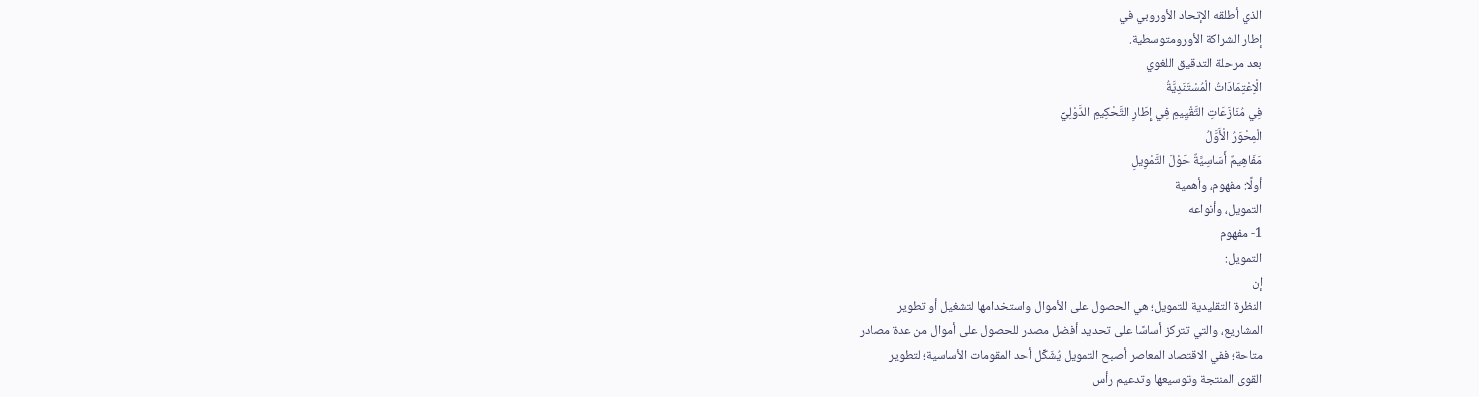الذي أطلقه الإتحاد الأوروبي في
إطار الشراكة الأورومتوسطية.
بعد مرحلة التدقيق اللغوي
الْاِعْتِمَادَاتُ الْمُسْتَنَدِيَّةُ
فِي مُنَازَعَاتِ التَّقْيِيمِ فِي إِطَارِ التَّحْكِيمِ الدَّوْلِيِّ
الْمِحْوَرُ الْأَوَّلُ
مَفَاهِيمٌ أَسَاسِيَّةٌ حَوْلَ التَّمْوِيلِ
أولًا: مفهوم، وأهمية
التمويل، وأنواعه
1- مفهوم
التمويل:
إن
النظرة التقليدية للتمويل؛ هي الحصول على الأموال واستخدامها لتشغيل أو تطوير
المشاريع، والتي تتركز أساسًا على تحديد أفضل مصدر للحصول على أموال من عدة مصادر
متاحة؛ ففي الاقتصاد المعاصر أصبح التمويل يُشَكِّل أحد المقومات الأساسية؛ لتطوير
القوى المنتجة وتوسيعها وتدعيم رأس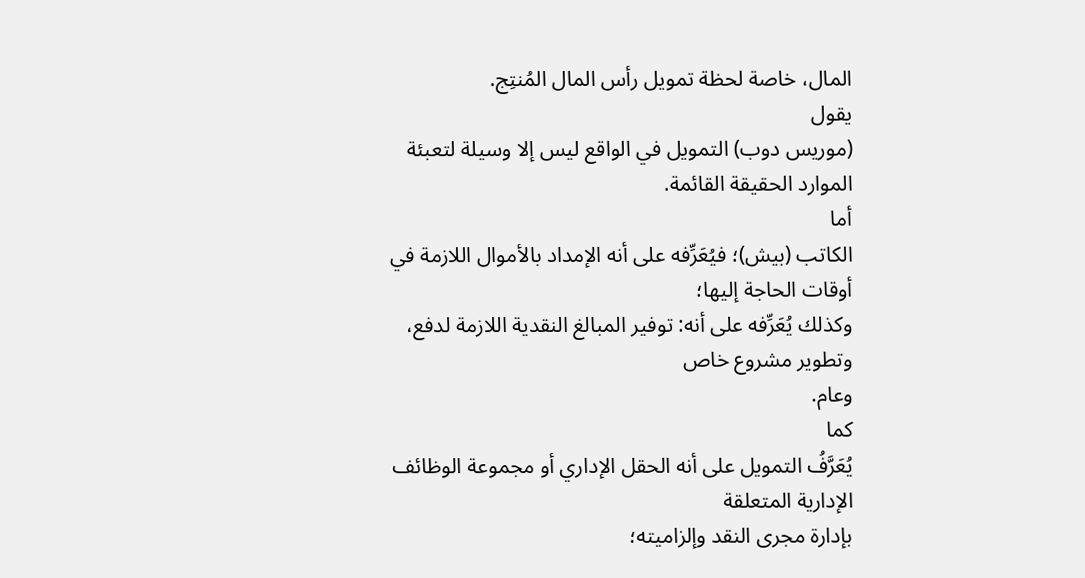المال، خاصة لحظة تمويل رأس المال المُنتِج.
يقول
(موريس دوب) التمويل في الواقع ليس إلا وسيلة لتعبئة الموارد الحقيقة القائمة.
أما
الكاتب (بيش)؛ فيُعَرِّفه على أنه الإمداد بالأموال اللازمة في أوقات الحاجة إليها؛
وكذلك يُعَرِّفه على أنه: توفير المبالغ النقدية اللازمة لدفع، وتطوير مشروع خاص
وعام.
كما
يُعَرَّفُ التمويل على أنه الحقل الإداري أو مجموعة الوظائف الإدارية المتعلقة
بإدارة مجرى النقد وإلزاميته؛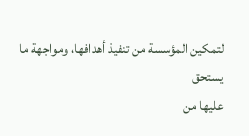لتمكين المؤسسة من تنفيذ أهدافها، ومواجهة ما يستحق
عليها من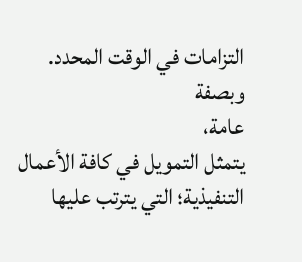التزامات في الوقت المحدد.
وبصفة
عامة،
يتمثل التمويل في كافة الأعمال التنفيذية؛ التي يترتب عليها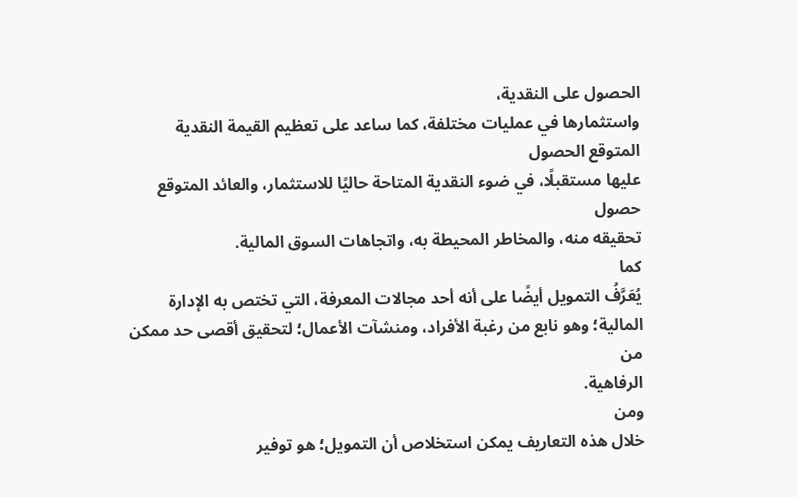الحصول على النقدية،
واستثمارها في عمليات مختلفة، كما ساعد على تعظيم القيمة النقدية المتوقع الحصول
عليها مستقبلًا، في ضوء النقدية المتاحة حاليًا للاستثمار، والعائد المتوقع حصول
تحقيقه منه، والمخاطر المحيطة به، واتجاهات السوق المالية.
كما
يُعَرَّفُ التمويل أيضًا على أنه أحد مجالات المعرفة، التي تختص به الإدارة
المالية؛ وهو نابع من رغبة الأفراد، ومنشآت الأعمال؛ لتحقيق أقصى حد ممكن من
الرفاهية.
ومن
خلال هذه التعاريف يمكن استخلاص أن التمويل؛ هو توفير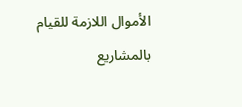الأموال اللازمة للقيام
بالمشاريع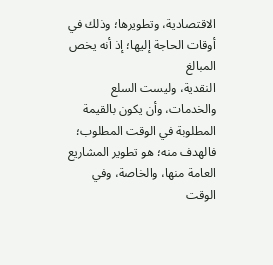الاقتصادية، وتطويرها؛ وذلك في أوقات الحاجة إليها؛ إذ أنه يخص المبالغ
النقدية، وليست السلع والخدمات، وأن يكون بالقيمة المطلوبة في الوقت المطلوب؛
فالهدف منه؛ هو تطوير المشاريع العامة منها، والخاصة، وفي الوقت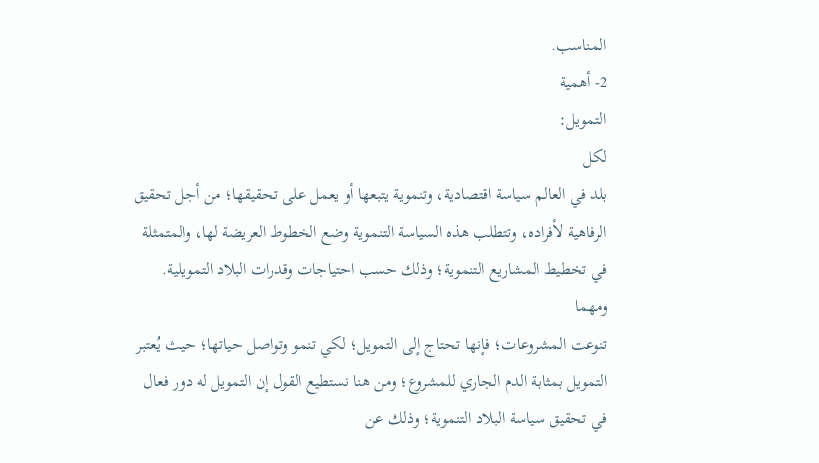المناسب.
2- أهمية
التمويل:
لكل
بلد في العالم سياسة اقتصادية، وتنموية يتبعها أو يعمل على تحقيقها؛ من أجل تحقيق
الرفاهية لأفراده، وتتطلب هذه السياسة التنموية وضع الخطوط العريضة لها، والمتمثلة
في تخطيط المشاريع التنموية؛ وذلك حسب احتياجات وقدرات البلاد التمويلية.
ومهما
تنوعت المشروعات؛ فإنها تحتاج إلى التمويل؛ لكي تنمو وتواصل حياتها؛ حيث يُعتبر
التمويل بمثابة الدم الجاري للمشروع؛ ومن هنا نستطيع القول إن التمويل له دور فعال
في تحقيق سياسة البلاد التنموية؛ وذلك عن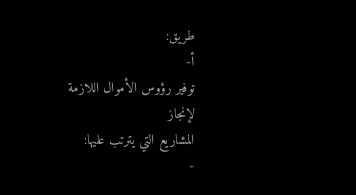طريق:
أ-
توفير رؤوس الأموال اللازمة لإنجاز
المشاريع التي يترتب عليها:
-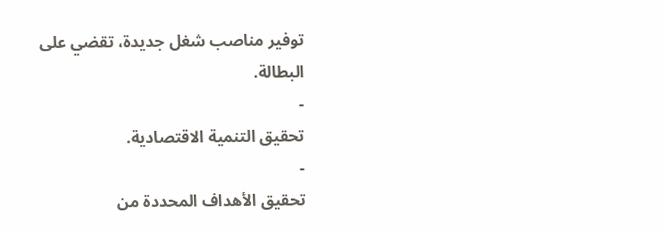توفير مناصب شغل جديدة، تقضي على
البطالة.
-
تحقيق التنمية الاقتصادية.
-
تحقيق الأهداف المحددة من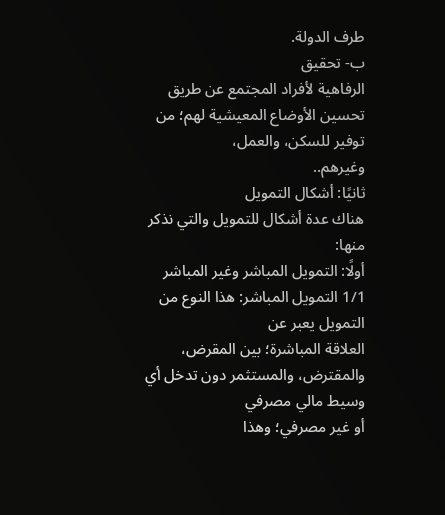طرف الدولة.
ب- تحقيق
الرفاهية لأفراد المجتمع عن طريق تحسين الأوضاع المعيشية لهم؛ من توفير للسكن، والعمل،
وغيرهم..
ثانيًا: أشكال التمويل
هناك عدة أشكال للتمويل والتي نذكر
منها:
أولًا: التمويل المباشر وغير المباشر
1/1 التمويل المباشر: هذا النوع من التمويل يعبر عن
العلاقة المباشرة؛ بين المقرض، والمقترض، والمستثمر دون تدخل أي وسيط مالي مصرفي
أو غير مصرفي؛ وهذا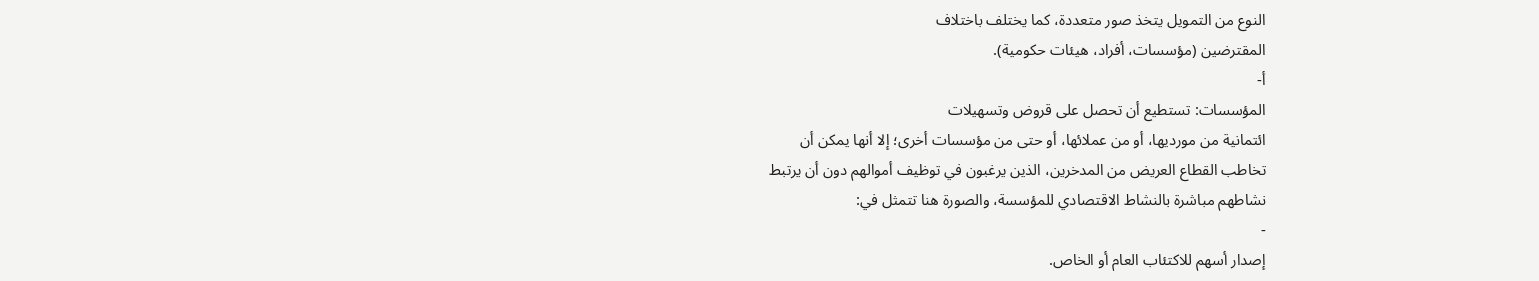النوع من التمويل يتخذ صور متعددة، كما يختلف باختلاف
المقترضين (مؤسسات، أفراد، هيئات حكومية).
أ-
المؤسسات: تستطيع أن تحصل على قروض وتسهيلات
ائتمانية من مورديها، أو من عملائها، أو حتى من مؤسسات أخرى؛ إلا أنها يمكن أن
تخاطب القطاع العريض من المدخرين، الذين يرغبون في توظيف أموالهم دون أن يرتبط
نشاطهم مباشرة بالنشاط الاقتصادي للمؤسسة، والصورة هنا تتمثل في:
-
إصدار أسهم للاكتئاب العام أو الخاص.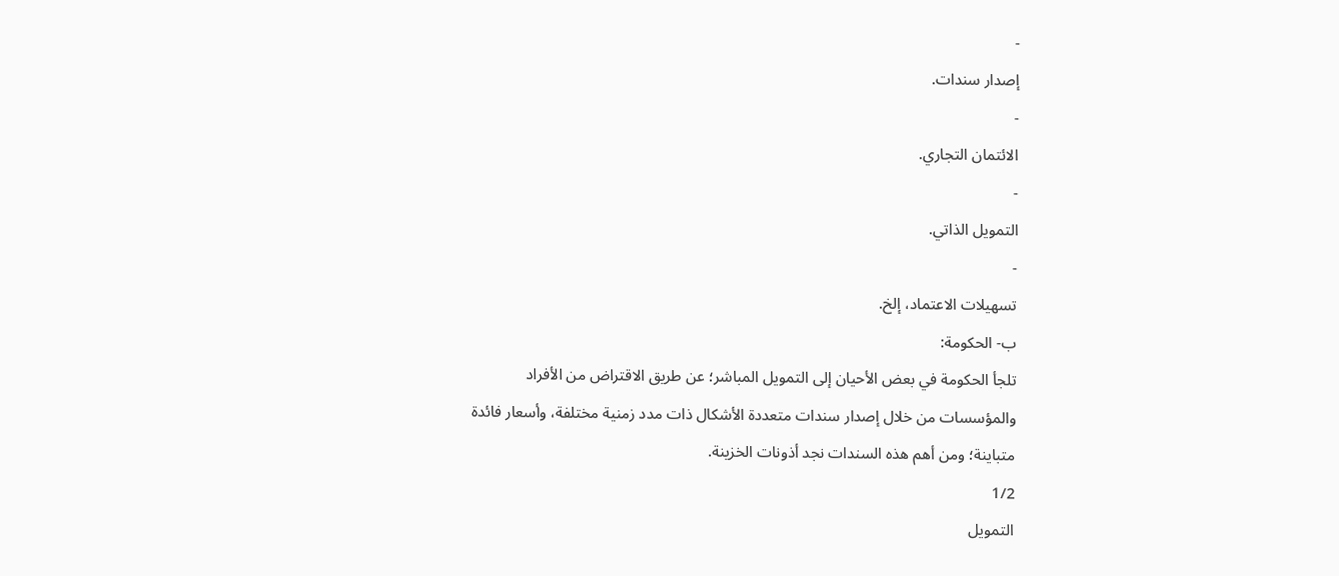-
إصدار سندات.
-
الائتمان التجاري.
-
التمويل الذاتي.
-
تسهيلات الاعتماد، إلخ.
ب- الحكومة:
تلجأ الحكومة في بعض الأحيان إلى التمويل المباشر؛ عن طريق الاقتراض من الأفراد
والمؤسسات من خلال إصدار سندات متعددة الأشكال ذات مدد زمنية مختلفة، وأسعار فائدة
متباينة؛ ومن أهم هذه السندات نجد أذونات الخزينة.
1/2
التمويل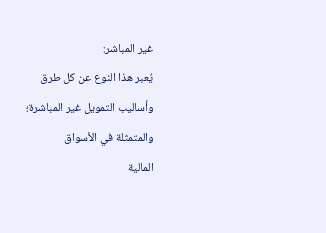غير المباشر:
يُعبر هذا النوع عن كل طرق وأساليب التمويل غير المباشرة؛ والمتمثلة في الأسواق
المالية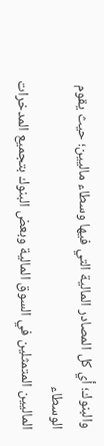والبنوك؛ أي كل المصادر المالية التي فيها وسطاء ماليين؛ حيث يقوم الوسطاء
الماليين المتمثلين في السوق المالية وبعض البنوك بتجميع المدخرات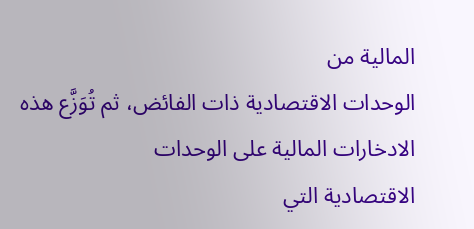المالية من
الوحدات الاقتصادية ذات الفائض، ثم تُوَزَّع هذه الادخارات المالية على الوحدات
الاقتصادية التي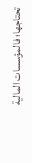تحتاجها؛ فالمؤسسات المالية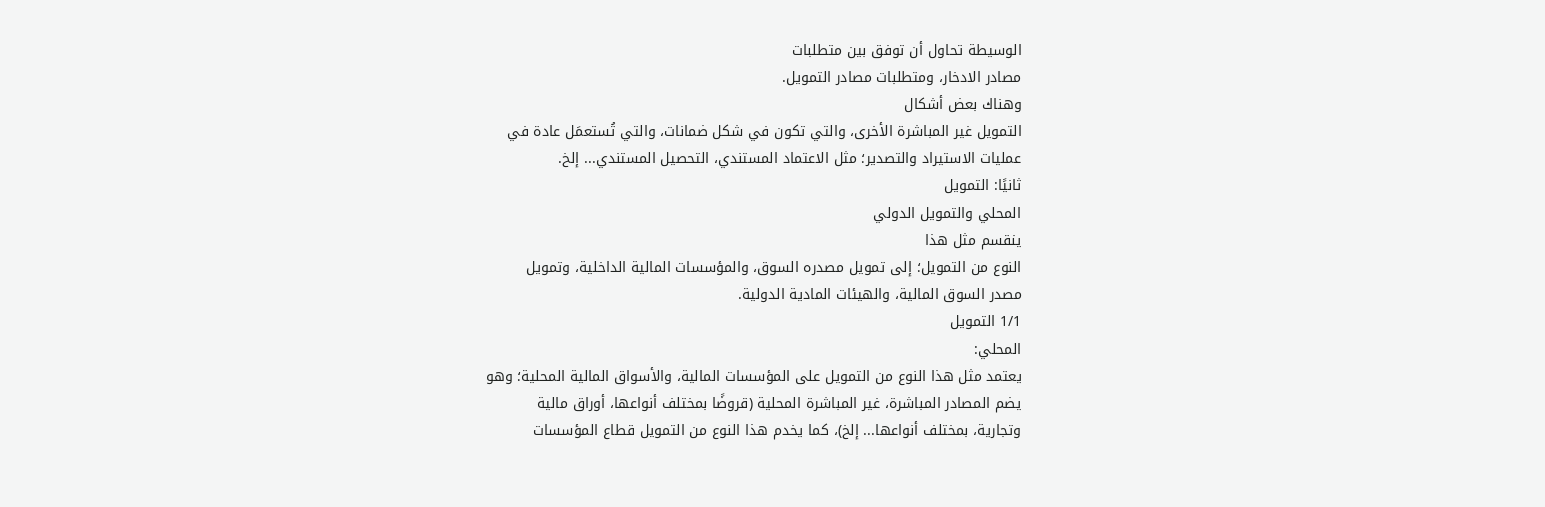الوسيطة تحاول أن توفق بين متطلبات
مصادر الادخار، ومتطلبات مصادر التمويل.
وهناك بعض أشكال
التمويل غير المباشرة الأخرى، والتي تكون في شكل ضمانات، والتي تُستعمَل عادة في
عمليات الاستيراد والتصدير؛ مثل الاعتماد المستندي، التحصيل المستندي... إلخ.
ثانيًا: التمويل
المحلي والتمويل الدولي
ينقسم مثل هذا
النوع من التمويل؛ إلى تمويل مصدره السوق، والمؤسسات المالية الداخلية، وتمويل
مصدر السوق المالية، والهيئات المادية الدولية.
1/1 التمويل
المحلي:
يعتمد مثل هذا النوع من التمويل على المؤسسات المالية، والأسواق المالية المحلية؛ وهو
يضم المصادر المباشرة، غير المباشرة المحلية (قروضًا بمختلف أنواعها، أوراق مالية
وتجارية، بمختلف أنواعها... إلخ)، كما يخدم هذا النوع من التمويل قطاع المؤسسات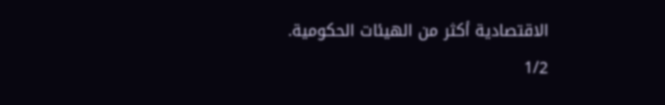الاقتصادية أكثر من الهيئات الحكومية.
1/2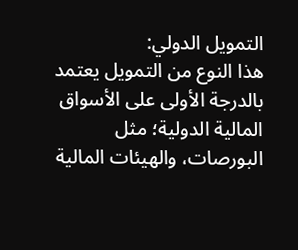التمويل الدولي:
هذا النوع من التمويل يعتمد بالدرجة الأولى على الأسواق المالية الدولية؛ مثل
البورصات، والهيئات المالية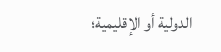الدولية أو الإقليمية؛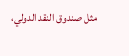مثل صندوق النقد الدولي،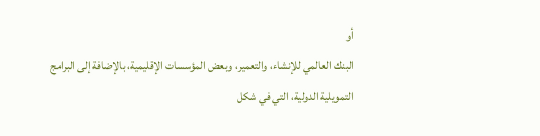أو
البنك العالمي للإنشاء، والتعمير، وبعض المؤسسات الإقليمية، بالإضافة إلى البرامج
التمويلية الدولية، التي في شكل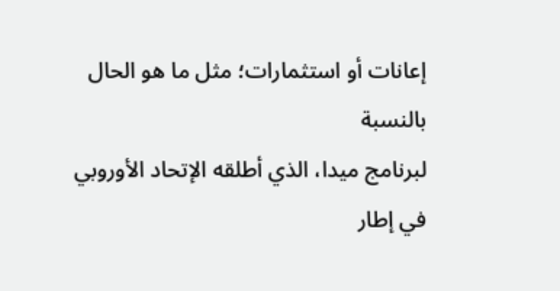إعانات أو استثمارات؛ مثل ما هو الحال بالنسبة
لبرنامج ميدا، الذي أطلقه الإتحاد الأوروبي في إطار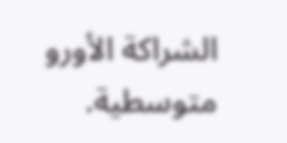الشراكة الأورو متوسطية.